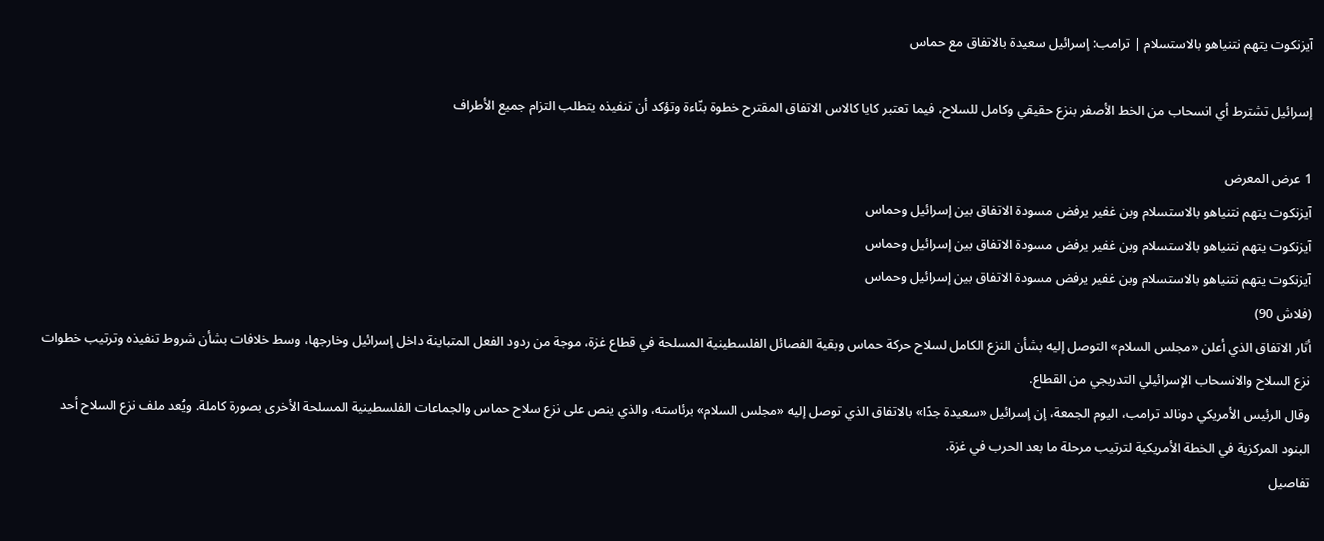آيزنكوت يتهم نتنياهو بالاستسلام | ترامب: إسرائيل سعيدة بالاتفاق مع حماس

إسرائيل تشترط أي انسحاب من الخط الأصفر بنزع حقيقي وكامل للسلاح، فيما تعتبر كايا كالاس الاتفاق المقترح خطوة بنّاءة وتؤكد أن تنفيذه يتطلب التزام جميع الأطراف

1 عرض المعرض
آيزنكوت يتهم نتنياهو بالاستسلام وبن غفير يرفض مسودة الاتفاق بين إسرائيل وحماس
آيزنكوت يتهم نتنياهو بالاستسلام وبن غفير يرفض مسودة الاتفاق بين إسرائيل وحماس
آيزنكوت يتهم نتنياهو بالاستسلام وبن غفير يرفض مسودة الاتفاق بين إسرائيل وحماس
(فلاش 90)
أثار الاتفاق الذي أعلن «مجلس السلام» التوصل إليه بشأن النزع الكامل لسلاح حركة حماس وبقية الفصائل الفلسطينية المسلحة في قطاع غزة، موجة من ردود الفعل المتباينة داخل إسرائيل وخارجها، وسط خلافات بشأن شروط تنفيذه وترتيب خطوات نزع السلاح والانسحاب الإسرائيلي التدريجي من القطاع.
وقال الرئيس الأمريكي دونالد ترامب، اليوم الجمعة، إن إسرائيل «سعيدة جدًا» بالاتفاق الذي توصل إليه «مجلس السلام» برئاسته، والذي ينص على نزع سلاح حماس والجماعات الفلسطينية المسلحة الأخرى بصورة كاملة. ويُعد ملف نزع السلاح أحد البنود المركزية في الخطة الأمريكية لترتيب مرحلة ما بعد الحرب في غزة.
تفاصيل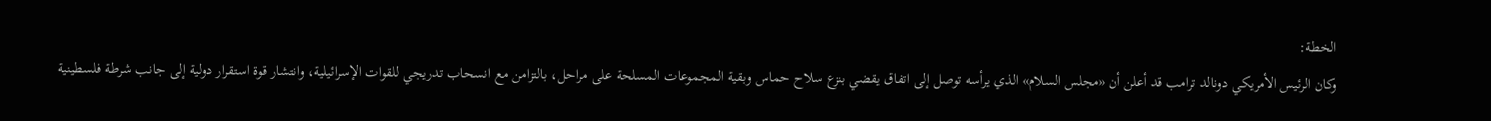الخطة:
وكان الرئيس الأمريكي دونالد ترامب قد أعلن أن «مجلس السلام» الذي يرأسه توصل إلى اتفاق يقضي بنزع سلاح حماس وبقية المجموعات المسلحة على مراحل، بالتزامن مع انسحاب تدريجي للقوات الإسرائيلية، وانتشار قوة استقرار دولية إلى جانب شرطة فلسطينية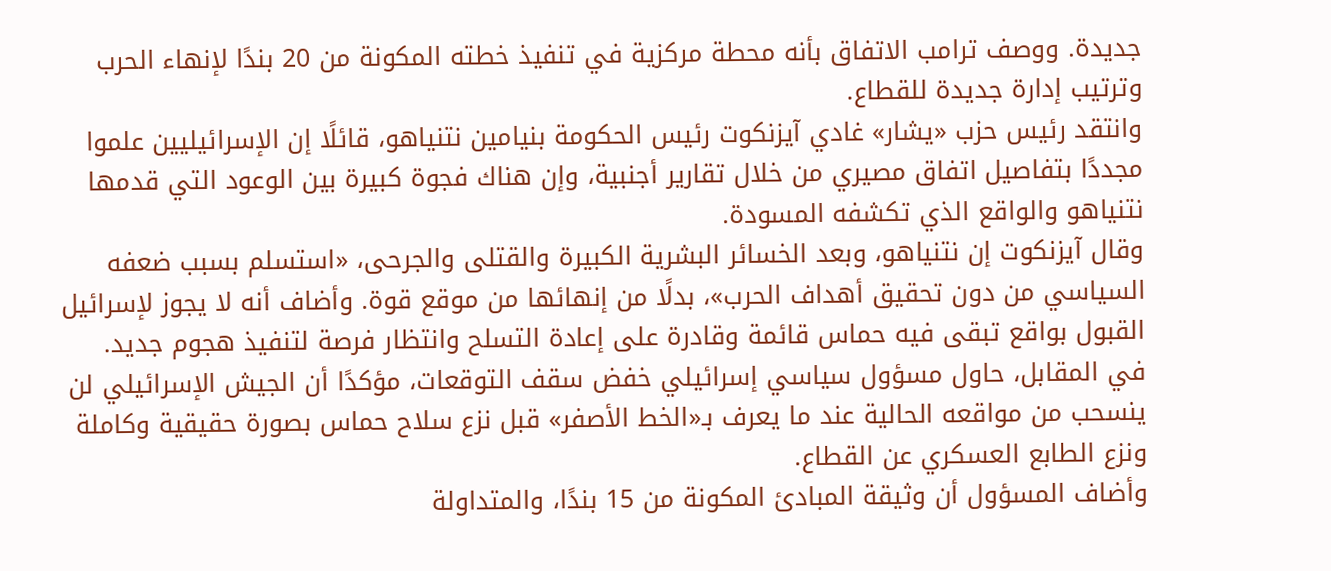جديدة. ووصف ترامب الاتفاق بأنه محطة مركزية في تنفيذ خطته المكونة من 20 بندًا لإنهاء الحرب وترتيب إدارة جديدة للقطاع.
وانتقد رئيس حزب «يشار» غادي آيزنكوت رئيس الحكومة بنيامين نتنياهو، قائلًا إن الإسرائيليين علموا مجددًا بتفاصيل اتفاق مصيري من خلال تقارير أجنبية، وإن هناك فجوة كبيرة بين الوعود التي قدمها نتنياهو والواقع الذي تكشفه المسودة.
وقال آيزنكوت إن نتنياهو، وبعد الخسائر البشرية الكبيرة والقتلى والجرحى، «استسلم بسبب ضعفه السياسي من دون تحقيق أهداف الحرب»، بدلًا من إنهائها من موقع قوة. وأضاف أنه لا يجوز لإسرائيل القبول بواقع تبقى فيه حماس قائمة وقادرة على إعادة التسلح وانتظار فرصة لتنفيذ هجوم جديد.
في المقابل، حاول مسؤول سياسي إسرائيلي خفض سقف التوقعات، مؤكدًا أن الجيش الإسرائيلي لن ينسحب من مواقعه الحالية عند ما يعرف بـ«الخط الأصفر» قبل نزع سلاح حماس بصورة حقيقية وكاملة ونزع الطابع العسكري عن القطاع.
وأضاف المسؤول أن وثيقة المبادئ المكونة من 15 بندًا، والمتداولة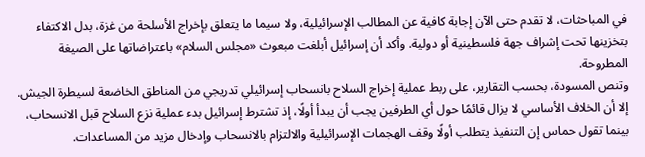في المباحثات، لا تقدم حتى الآن إجابة كافية عن المطالب الإسرائيلية، ولا سيما ما يتعلق بإخراج الأسلحة من غزة، بدل الاكتفاء بتخزينها تحت إشراف جهة فلسطينية أو دولية. وأكد أن إسرائيل أبلغت مبعوث «مجلس السلام» باعتراضاتها على الصيغة المطروحة.
وتنص المسودة، بحسب التقارير، على ربط عملية إخراج السلاح بانسحاب إسرائيلي تدريجي من المناطق الخاضعة لسيطرة الجيش. إلا أن الخلاف الأساسي لا يزال قائمًا حول أي الطرفين يجب أن يبدأ أولًا، إذ تشترط إسرائيل بدء عملية نزع السلاح قبل الانسحاب، بينما تقول حماس إن التنفيذ يتطلب أولًا وقف الهجمات الإسرائيلية والالتزام بالانسحاب وإدخال مزيد من المساعدات.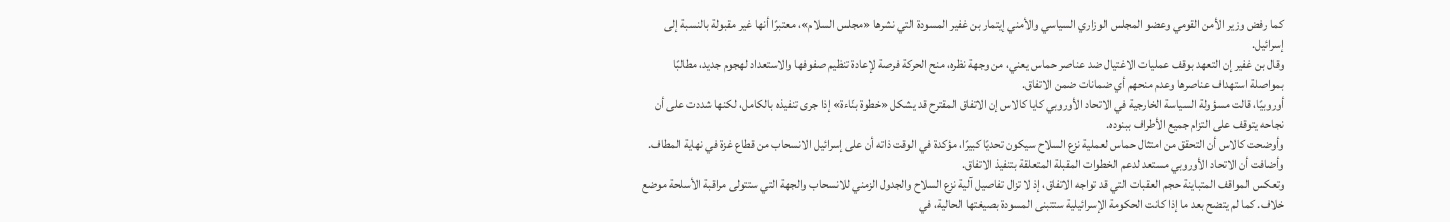كما رفض وزير الأمن القومي وعضو المجلس الوزاري السياسي والأمني إيتمار بن غفير المسودة التي نشرها «مجلس السلام»، معتبرًا أنها غير مقبولة بالنسبة إلى إسرائيل.
وقال بن غفير إن التعهد بوقف عمليات الاغتيال ضد عناصر حماس يعني، من وجهة نظره، منح الحركة فرصة لإعادة تنظيم صفوفها والاستعداد لهجوم جديد، مطالبًا بمواصلة استهداف عناصرها وعدم منحهم أي ضمانات ضمن الاتفاق.
أوروبيًا، قالت مسؤولة السياسة الخارجية في الاتحاد الأوروبي كايا كالاس إن الاتفاق المقترح قد يشكل «خطوة بنّاءة» إذا جرى تنفيذه بالكامل، لكنها شددت على أن نجاحه يتوقف على التزام جميع الأطراف ببنوده.
وأوضحت كالاس أن التحقق من امتثال حماس لعملية نزع السلاح سيكون تحديًا كبيرًا، مؤكدة في الوقت ذاته أن على إسرائيل الانسحاب من قطاع غزة في نهاية المطاف. وأضافت أن الاتحاد الأوروبي مستعد لدعم الخطوات المقبلة المتعلقة بتنفيذ الاتفاق.
وتعكس المواقف المتباينة حجم العقبات التي قد تواجه الاتفاق، إذ لا تزال تفاصيل آلية نزع السلاح والجدول الزمني للانسحاب والجهة التي ستتولى مراقبة الأسلحة موضع خلاف. كما لم يتضح بعد ما إذا كانت الحكومة الإسرائيلية ستتبنى المسودة بصيغتها الحالية، في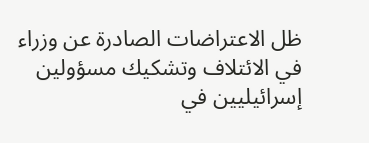ظل الاعتراضات الصادرة عن وزراء في الائتلاف وتشكيك مسؤولين إسرائيليين في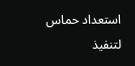استعداد حماس لتنفيذ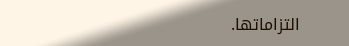التزاماتها.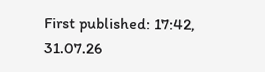First published: 17:42, 31.07.26